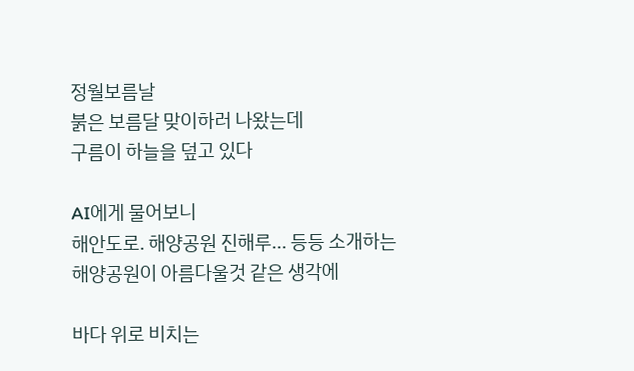정월보름날
붉은 보름달 맞이하러 나왔는데
구름이 하늘을 덮고 있다

AI에게 물어보니
해안도로. 해양공원 진해루... 등등 소개하는
해양공원이 아름다울것 같은 생각에

바다 위로 비치는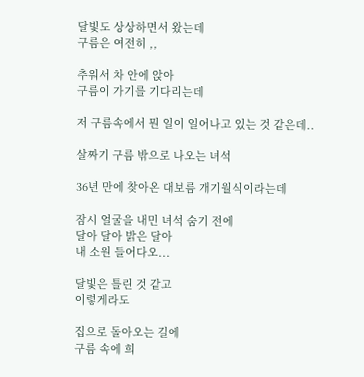달빛도 상상하면서 왔는데
구름은 여전히 ,,

추워서 차 안에 앉아
구름이 가기를 기다리는데

저 구름속에서 뭔 일이 일어나고 있는 것 같은데..

살짜기 구름 밖으로 나오는 녀석

36년 만에 찾아온 대보름 개기월식이라는데

잠시 얼굴을 내민 녀석 숨기 전에
달아 달아 밝은 달아
내 소원 들어다오...

달빛은 틀린 것 같고
이렇게라도

집으로 돌아오는 길에
구름 속에 희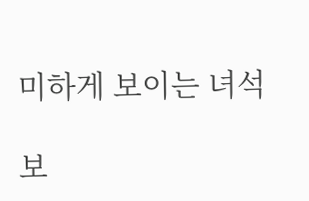미하게 보이는 녀석

보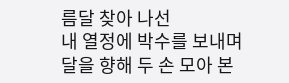름달 찾아 나선
내 열정에 박수를 보내며
달을 향해 두 손 모아 본